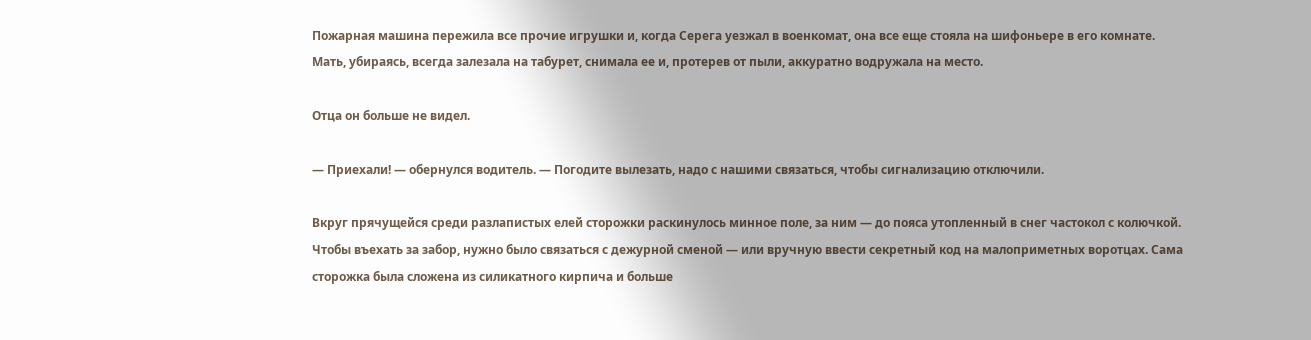Пожарная машина пережила все прочие игрушки и, когда Серега уезжал в военкомат, она все еще стояла на шифоньере в его комнате. Мать, убираясь, всегда залезала на табурет, снимала ее и, протерев от пыли, аккуратно водружала на место.

Отца он больше не видел.

— Приехали! — обернулся водитель. — Погодите вылезать, надо с нашими связаться, чтобы сигнализацию отключили.

Вкруг прячущейся среди разлапистых елей сторожки раскинулось минное поле, за ним — до пояса утопленный в снег частокол с колючкой. Чтобы въехать за забор, нужно было связаться с дежурной сменой — или вручную ввести секретный код на малоприметных воротцах. Сама сторожка была сложена из силикатного кирпича и больше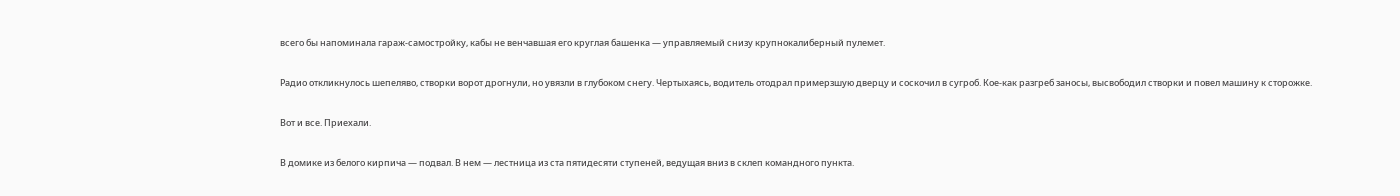всего бы напоминала гараж-самостройку, кабы не венчавшая его круглая башенка — управляемый снизу крупнокалиберный пулемет.

Радио откликнулось шепеляво, створки ворот дрогнули, но увязли в глубоком снегу. Чертыхаясь, водитель отодрал примерзшую дверцу и соскочил в сугроб. Кое-как разгреб заносы, высвободил створки и повел машину к сторожке.

Вот и все. Приехали.

В домике из белого кирпича — подвал. В нем — лестница из ста пятидесяти ступеней, ведущая вниз в склеп командного пункта.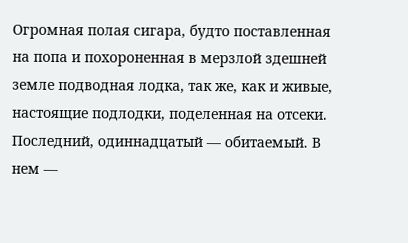Огромная полая сигара, будто поставленная на попа и похороненная в мерзлой здешней земле подводная лодка, так же, как и живые, настоящие подлодки, поделенная на отсеки. Последний, одиннадцатый — обитаемый. В нем —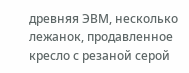древняя ЭВМ, несколько лежанок, продавленное кресло с резаной серой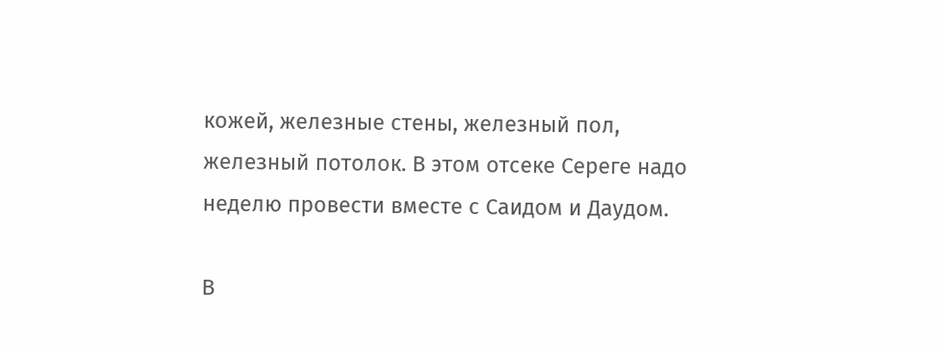кожей, железные стены, железный пол, железный потолок. В этом отсеке Сереге надо неделю провести вместе с Саидом и Даудом.

В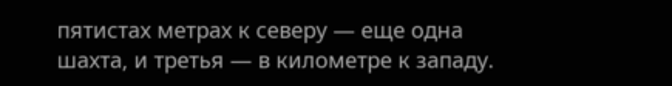пятистах метрах к северу — еще одна шахта, и третья — в километре к западу.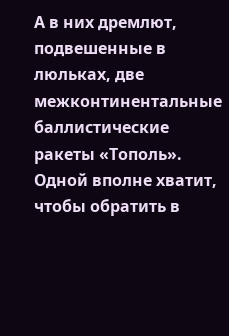А в них дремлют, подвешенные в люльках, две межконтинентальные баллистические ракеты «Тополь». Одной вполне хватит, чтобы обратить в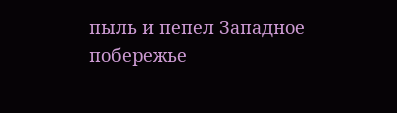пыль и пепел Западное побережье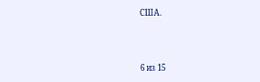США.



6 из 15